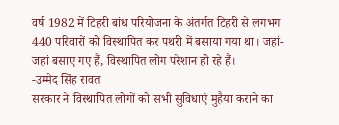वर्ष 1982 में टिहरी बांध परियोजना के अंतर्गत टिहरी से लगभग 440 परिवारों को विस्थापित कर पथरी में बसाया गया था। जहां-जहां बसाए गए हैं, विस्थापित लोग परेशान हो रहे हैं।
-उम्मेद सिंह रावत
सरकार ने विस्थापित लोगों को सभी सुविधाएं मुहैया कराने का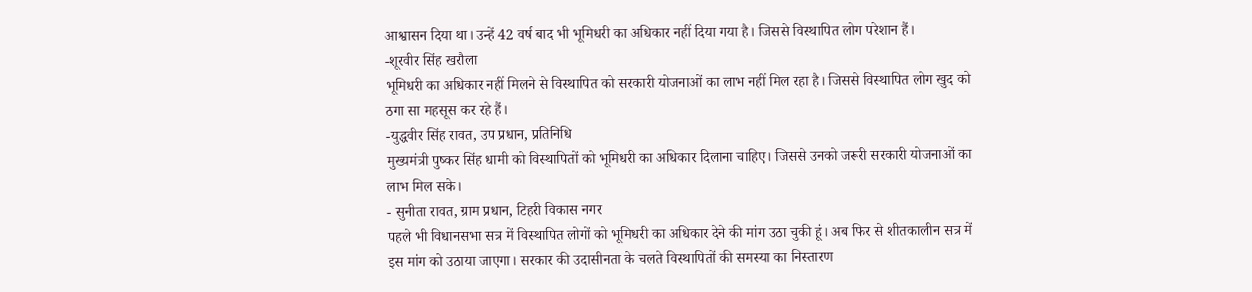आश्वासन दिया था। उन्हें 42 वर्ष बाद भी भूमिधरी का अधिकार नहीं दिया गया है। जिससे विस्थापित लोग परेशान हैं।
-शूरवीर सिंह खरौला
भूमिधरी का अधिकार नहीं मिलने से विस्थापित को सरकारी योजनाओं का लाभ नहीं मिल रहा है। जिससे विस्थापित लोग खुद को ठगा सा महसूस कर रहे हैं।
-युद्धवीर सिंह रावत, उप प्रधान, प्रतिनिधि
मुख्यमंत्री पुष्कर सिंह धामी को विस्थापितों को भूमिधरी का अधिकार दिलाना चाहिए। जिससे उनको जरूरी सरकारी योजनाओं का लाभ मिल सके।
- सुनीता रावत, ग्राम प्रधान, टिहरी विकास नगर
पहले भी विधानसभा सत्र में विस्थापित लोगों को भूमिधरी का अधिकार देने की मांग उठा चुकी हूं। अब फिर से शीतकालीन सत्र में इस मांग को उठाया जाएगा। सरकार की उदासीनता के चलते विस्थापितों की समस्या का निस्तारण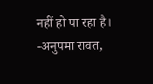नहीं हो पा रहा है।
-अनुपमा रावत,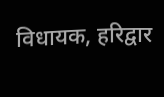विधायक, हरिद्वार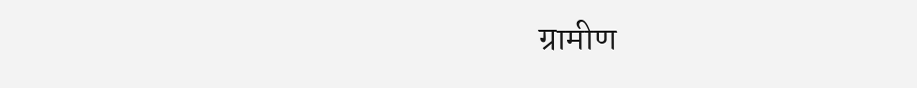ग्रामीण